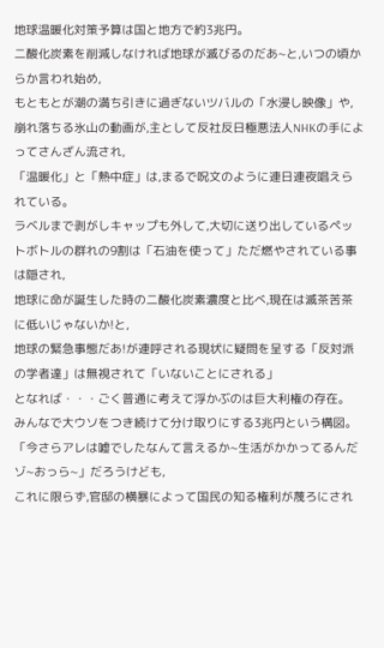地球温暖化対策予算は国と地方で約3兆円。
二酸化炭素を削減しなければ地球が滅びるのだあ~と,いつの頃からか言われ始め,
もともとが潮の満ち引きに過ぎないツバルの「水浸し映像」や,
崩れ落ちる氷山の動画が,主として反社反日極悪法人NHKの手によってさんざん流され,
「温暖化」と「熱中症」は,まるで呪文のように連日連夜唱えられている。
ラベルまで剥がしキャップも外して,大切に送り出しているペットボトルの群れの9割は「石油を使って」ただ燃やされている事は隠され,
地球に命が誕生した時の二酸化炭素濃度と比べ,現在は滅茶苦茶に低いじゃないか!と,
地球の緊急事態だあ!が連呼される現状に疑問を呈する「反対派の学者達」は無視されて「いないことにされる」
となれば・・・ごく普通に考えて浮かぶのは巨大利権の存在。
みんなで大ウソをつき続けて分け取りにする3兆円という構図。
「今さらアレは嘘でしたなんて言えるか~生活がかかってるんだゾ~おっら~」だろうけども,
これに限らず,官邸の横暴によって国民の知る権利が蔑ろにされ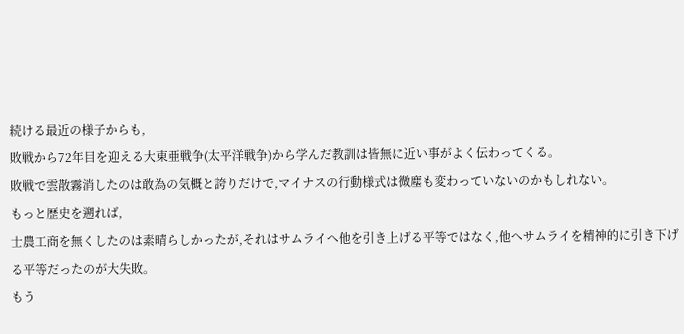続ける最近の様子からも,
敗戦から72年目を迎える大東亜戦争(太平洋戦争)から学んだ教訓は皆無に近い事がよく伝わってくる。
敗戦で雲散霧消したのは敢為の気概と誇りだけで,マイナスの行動様式は微塵も変わっていないのかもしれない。
もっと歴史を遡れば,
士農工商を無くしたのは素晴らしかったが,それはサムライへ他を引き上げる平等ではなく,他へサムライを精神的に引き下げる平等だったのが大失敗。
もう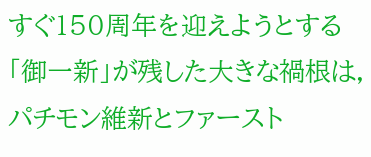すぐ150周年を迎えようとする「御一新」が残した大きな禍根は,
パチモン維新とファースト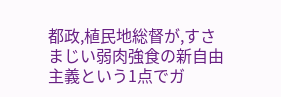都政,植民地総督が,すさまじい弱肉強食の新自由主義という1点でガ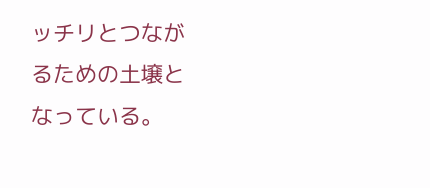ッチリとつながるための土壌となっている。